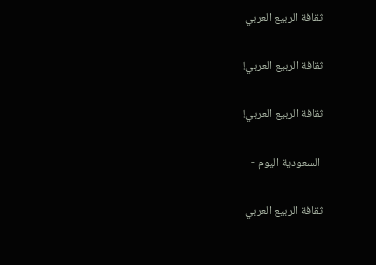ثقافة الربيع العربي

ثقافة الربيع العربي!

ثقافة الربيع العربي!

 السعودية اليوم -

ثقافة الربيع العربي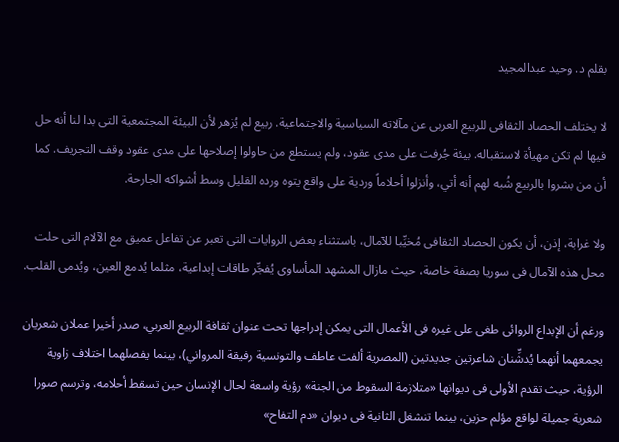بقلم د. وحيد عبدالمجيد

لا يختلف الحصاد الثقافى للربيع العربى عن مآلاته السياسية والاجتماعية. ربيع لم يُزهر لأن البيئة المجتمعية التى بدا لنا أنه حل فيها لم تكن مهيأة لاستقباله. بيئة جُرفت على مدى عقود، ولم يستطع من حاولوا إصلاحها على مدى عقود وقف التجريف. كما أن من بشروا بالربيع شُبه لهم أنه أتي، وأنزلوا أحلاماً وردية على واقع يتوه ورده القليل وسط أشواكه الجارحة.

ولا غرابة، إذن، أن يكون الحصاد الثقافى مُخيِّبا للآمال، باستثناء بعض الروايات التى تعبر عن تفاعل عميق مع الآلام التى حلت محل هذه الآمال فى سوريا بصفة خاصة، حيث مازال المشهد المأساوى يُفجِّر طاقات إبداعية، مثلما يُدمع العين، ويُدمى القلب.

ورغم أن الإبداع الروائى طغى على غيره فى الأعمال التى يمكن إدراجها تحت عنوان ثقافة الربيع العربي، صدر أخيرا عملان شعريان يجمعهما أنهما يُدشِّنان شاعرتين جديدتين (المصرية ألفت عاطف والتونسية رفيقة المرواني)، بينما يفصلهما اختلاف زاوية الرؤية، حيث تقدم الأولى فى ديوانها «متلازمة السقوط من الجنة» رؤية واسعة لحال الإنسان حين تسقط أحلامه، وترسم صورا شعرية جميلة لواقع مؤلم حزين، بينما تنشغل الثانية فى ديوان «دم التفاح»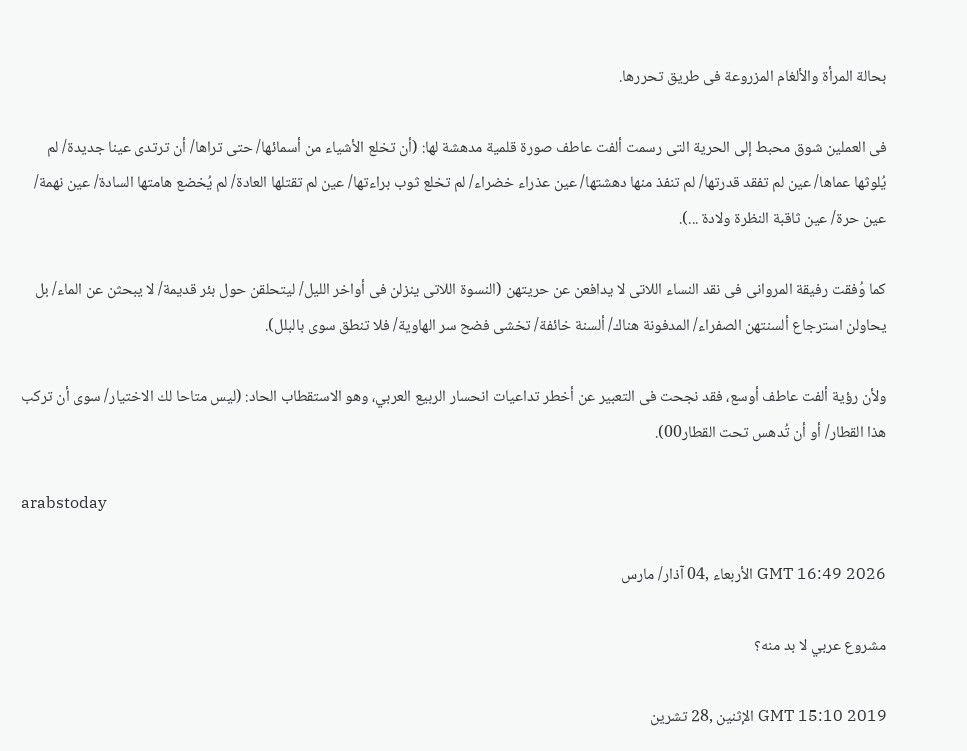بحالة المرأة والألغام المزروعة فى طريق تحررها.

فى العملين شوق محبط إلى الحرية التى رسمت ألفت عاطف صورة قلمية مدهشة لها: (أن تخلع الأشياء من أسمائها/ حتى تراها/ أن ترتدى عينا جديدة/ لم يُلوثها عماها/ عين لم تفقد قدرتها/ لم تنفذ منها دهشتها/ عين عذراء خضراء/ لم تخلع ثوب براءتها/ عين لم تقتلها العادة/ لم يُخضع هامتها السادة/ عين نهمة/ عين حرة/ عين ثاقبة النظرة ولادة ...).

كما وُفقت رفيقة المروانى فى نقد النساء اللاتى لا يدافعن عن حريتهن (النسوة اللاتى ينزلن فى أواخر الليل/ ليتحلقن حول بئر قديمة/ لا يبحثن عن الماء/ بل يحاولن استرجاع ألسنتهن الصفراء/ المدفونة هناك/ ألسنة خائفة/ تخشى فضح سر الهاوية/ فلا تنطق سوى بالبلل).

ولأن رؤية ألفت عاطف أوسع، فقد نجحت فى التعبير عن أخطر تداعيات انحسار الربيع العربي، وهو الاستقطاب الحاد: (ليس متاحا لك الاختيار/ سوى أن تركب هذا القطار/ أو أن تُدهس تحت القطار00).

arabstoday

GMT 16:49 2026 الأربعاء ,04 آذار/ مارس

مشروع عربي لا بد منه؟

GMT 15:10 2019 الإثنين ,28 تشرين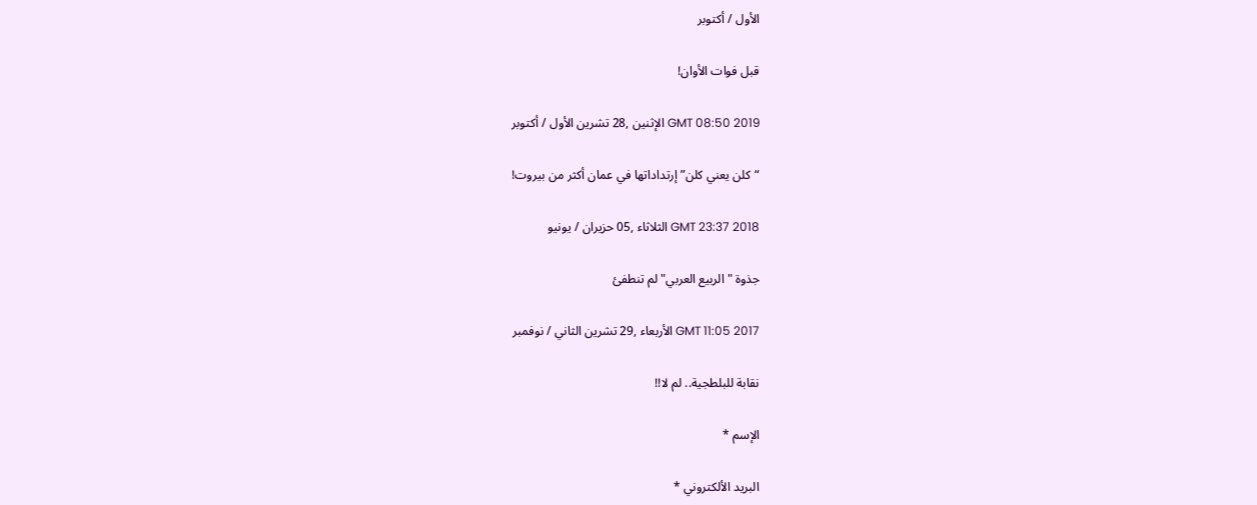الأول / أكتوبر

قبل فوات الأوان!

GMT 08:50 2019 الإثنين ,28 تشرين الأول / أكتوبر

“كلن يعني كلن” إرتداداتها في عمان أكثر من بيروت!

GMT 23:37 2018 الثلاثاء ,05 حزيران / يونيو

جذوة "الربيع العربي" لم تنطفئ

GMT 11:05 2017 الأربعاء ,29 تشرين الثاني / نوفمبر

نقابة للبلطجية.. لم لا!!

الإسم *

البريد الألكتروني *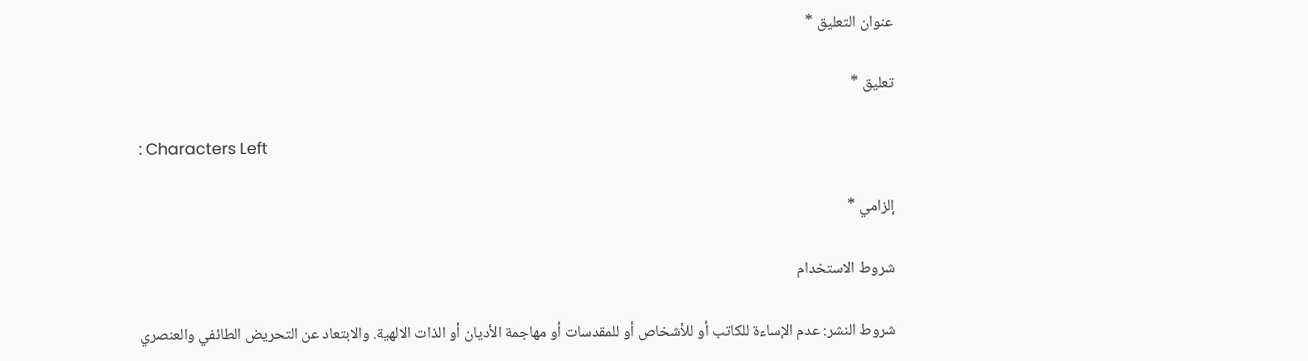عنوان التعليق *

تعليق *

: Characters Left

إلزامي *

شروط الاستخدام

شروط النشر: عدم الإساءة للكاتب أو للأشخاص أو للمقدسات أو مهاجمة الأديان أو الذات الالهية. والابتعاد عن التحريض الطائفي والعنصري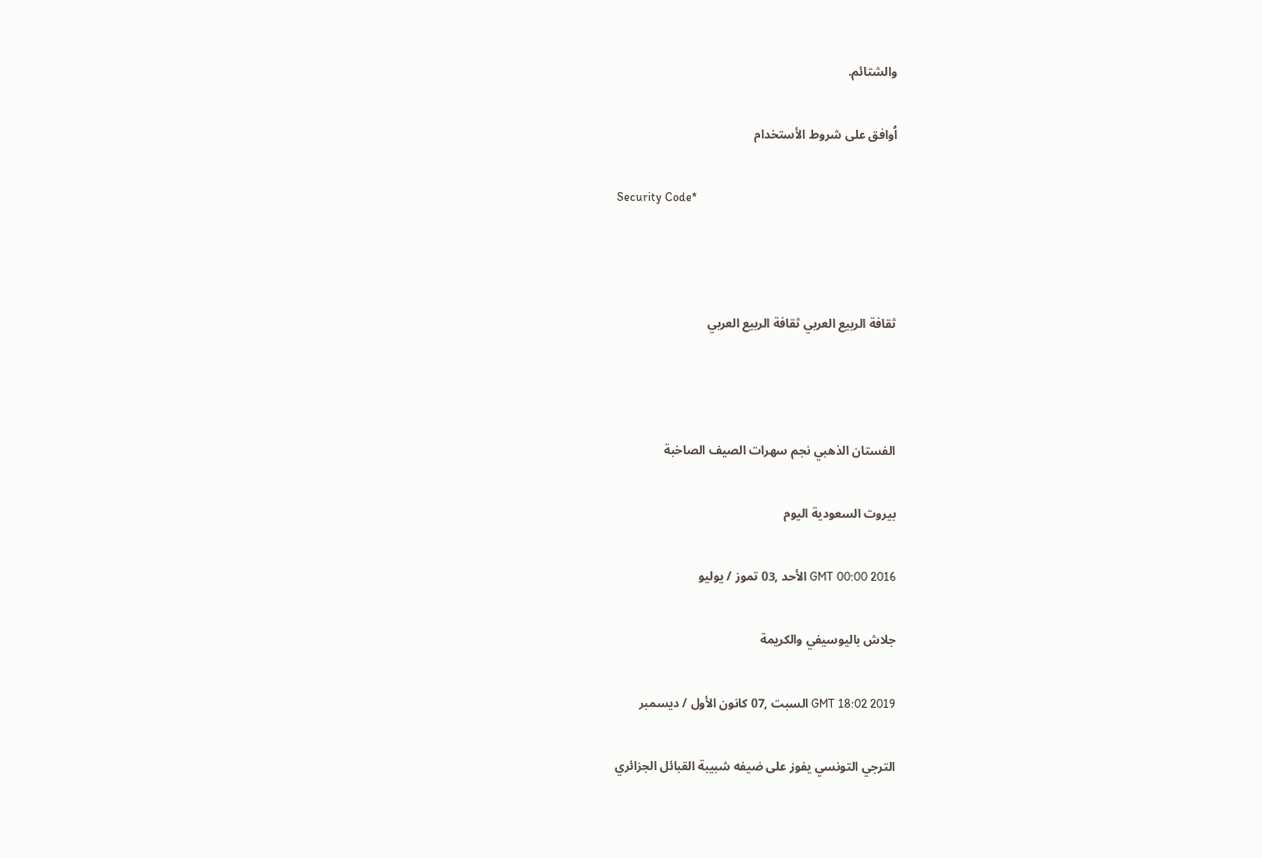والشتائم.

اُوافق على شروط الأستخدام

Security Code*



ثقافة الربيع العربي ثقافة الربيع العربي



الفستان الذهبي نجم سهرات الصيف الصاخبة

بيروت السعودية اليوم

GMT 00:00 2016 الأحد ,03 تموز / يوليو

جلاش باليوسيفي والكريمة

GMT 18:02 2019 السبت ,07 كانون الأول / ديسمبر

الترجي التونسي يفوز على ضيفه شبيبة القبائل الجزائري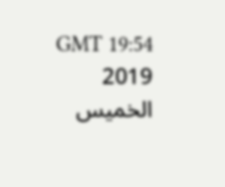GMT 19:54 2019 الخميس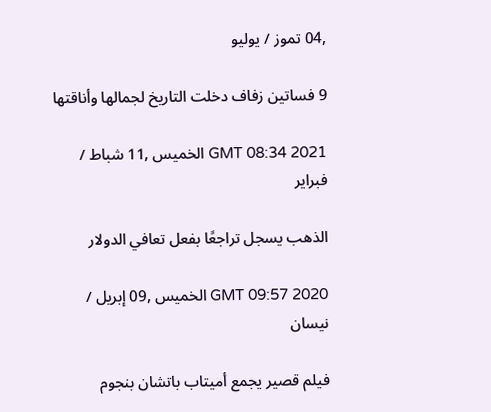,04 تموز / يوليو

9 فساتين زفاف دخلت التاريخ لجمالها وأناقتها

GMT 08:34 2021 الخميس ,11 شباط / فبراير

الذهب يسجل تراجعًا بفعل تعافي الدولار

GMT 09:57 2020 الخميس ,09 إبريل / نيسان

فيلم قصير يجمع أميتاب باتشان بنجوم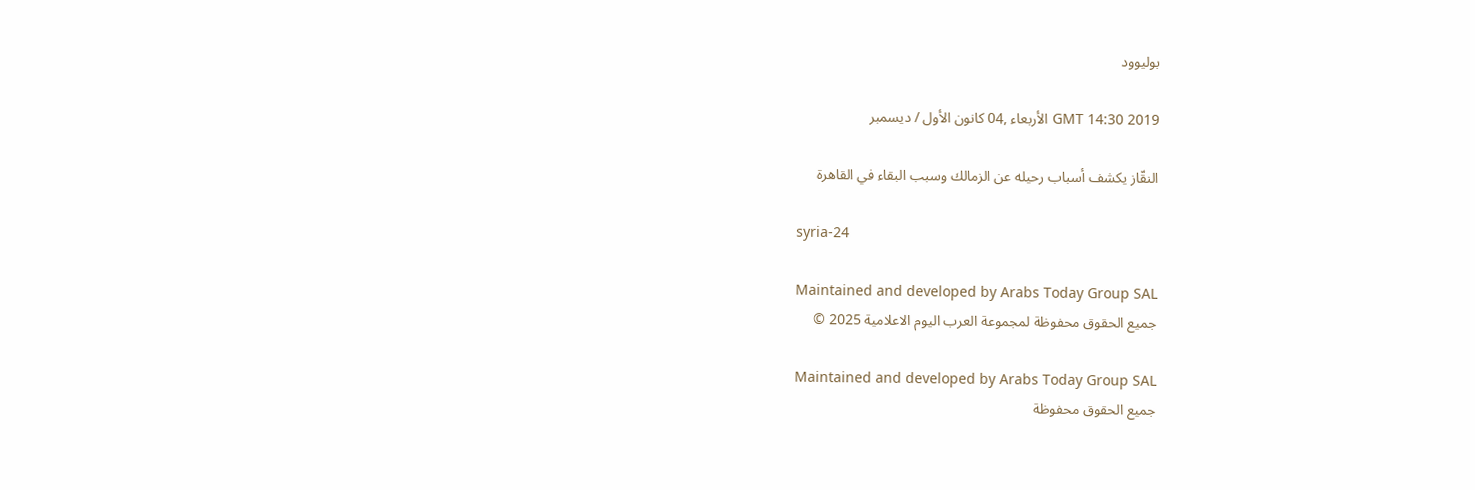بوليوود

GMT 14:30 2019 الأربعاء ,04 كانون الأول / ديسمبر

النقّاز يكشف أسباب رحيله عن الزمالك وسبب البقاء في القاهرة

syria-24

Maintained and developed by Arabs Today Group SAL
جميع الحقوق محفوظة لمجموعة العرب اليوم الاعلامية 2025 ©

Maintained and developed by Arabs Today Group SAL
جميع الحقوق محفوظة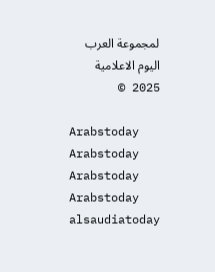لمجموعة العرب اليوم الاعلامية 2025 ©

Arabstoday Arabstoday Arabstoday Arabstoday
alsaudiatoday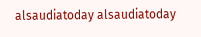alsaudiatoday alsaudiatoday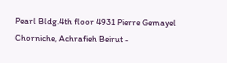Pearl Bldg.4th floor 4931 Pierre Gemayel Chorniche, Achrafieh Beirut -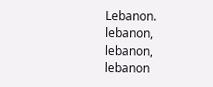Lebanon.
lebanon, lebanon, lebanon